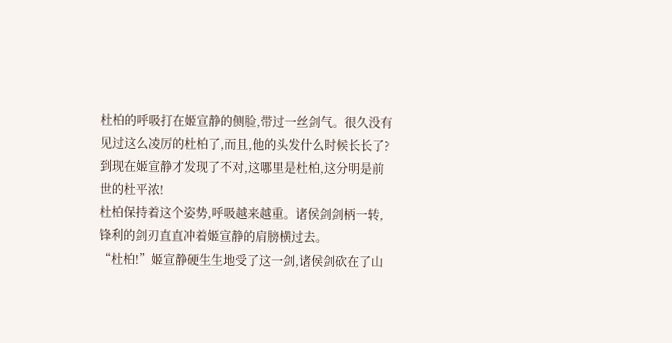杜柏的呼吸打在姬宣静的侧脸,带过一丝剑气。很久没有见过这么凌厉的杜柏了,而且,他的头发什么时候长长了?
到现在姬宣静才发现了不对,这哪里是杜柏,这分明是前世的杜平浓!
杜柏保持着这个姿势,呼吸越来越重。诸侯剑剑柄一转,锋利的剑刃直直冲着姬宣静的肩膀横过去。
“杜柏!”姬宣静硬生生地受了这一剑,诸侯剑砍在了山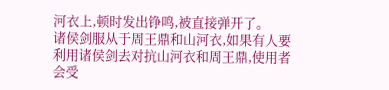河衣上,顿时发出铮鸣,被直接弹开了。
诸侯剑服从于周王鼎和山河衣,如果有人要利用诸侯剑去对抗山河衣和周王鼎,使用者会受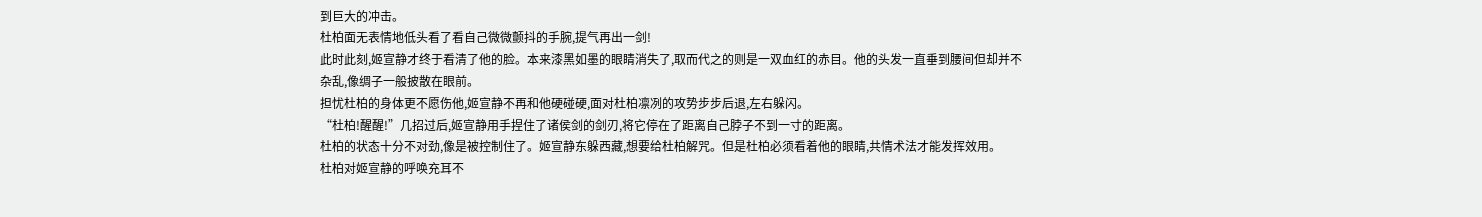到巨大的冲击。
杜柏面无表情地低头看了看自己微微颤抖的手腕,提气再出一剑!
此时此刻,姬宣静才终于看清了他的脸。本来漆黑如墨的眼睛消失了,取而代之的则是一双血红的赤目。他的头发一直垂到腰间但却并不杂乱,像绸子一般披散在眼前。
担忧杜柏的身体更不愿伤他,姬宣静不再和他硬碰硬,面对杜柏凛冽的攻势步步后退,左右躲闪。
“杜柏!醒醒!”几招过后,姬宣静用手捏住了诸侯剑的剑刃,将它停在了距离自己脖子不到一寸的距离。
杜柏的状态十分不对劲,像是被控制住了。姬宣静东躲西藏,想要给杜柏解咒。但是杜柏必须看着他的眼睛,共情术法才能发挥效用。
杜柏对姬宣静的呼唤充耳不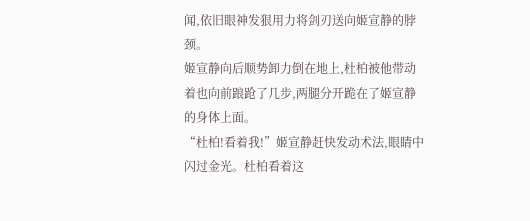闻,依旧眼神发狠用力将剑刃送向姬宣静的脖颈。
姬宣静向后顺势卸力倒在地上,杜柏被他带动着也向前踉跄了几步,两腿分开跪在了姬宣静的身体上面。
“杜柏!看着我!”姬宣静赶快发动术法,眼睛中闪过金光。杜柏看着这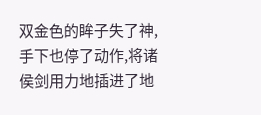双金色的眸子失了神,手下也停了动作,将诸侯剑用力地插进了地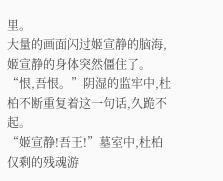里。
大量的画面闪过姬宣静的脑海,姬宣静的身体突然僵住了。
“恨,吾恨。”阴湿的监牢中,杜柏不断重复着这一句话,久跪不起。
“姬宣静!吾王!”墓室中,杜柏仅剩的残魂游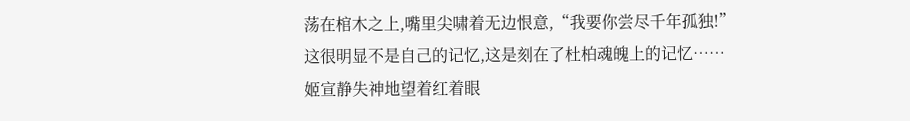荡在棺木之上,嘴里尖啸着无边恨意,“我要你尝尽千年孤独!”
这很明显不是自己的记忆,这是刻在了杜柏魂魄上的记忆……
姬宣静失神地望着红着眼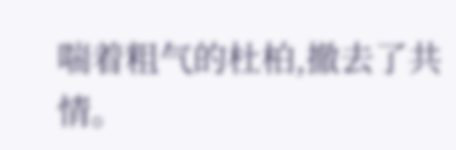喘着粗气的杜柏,撤去了共情。